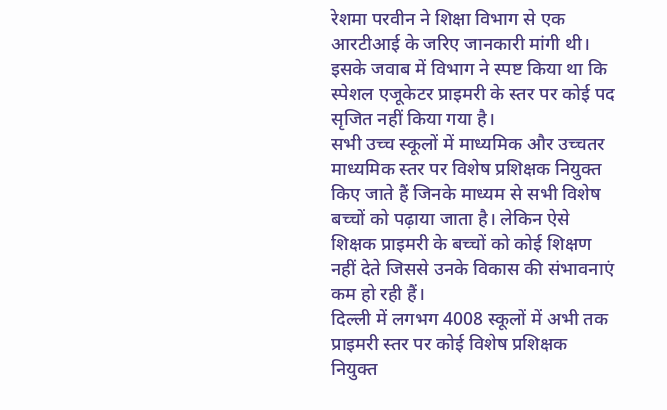रेशमा परवीन ने शिक्षा विभाग से एक आरटीआई के जरिए जानकारी मांगी थी। इसके जवाब में विभाग ने स्पष्ट किया था कि स्पेशल एजूकेटर प्राइमरी के स्तर पर कोई पद सृजित नहीं किया गया है।
सभी उच्च स्कूलों में माध्यमिक और उच्चतर माध्यमिक स्तर पर विशेष प्रशिक्षक नियुक्त किए जाते हैं जिनके माध्यम से सभी विशेष बच्चों को पढ़ाया जाता है। लेकिन ऐसे शिक्षक प्राइमरी के बच्चों को कोई शिक्षण नहीं देते जिससे उनके विकास की संभावनाएं कम हो रही हैं।
दिल्ली में लगभग 4008 स्कूलों में अभी तक प्राइमरी स्तर पर कोई विशेष प्रशिक्षक नियुक्त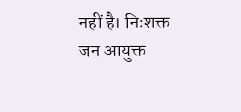नहीं है। निःशक्त जन आयुक्त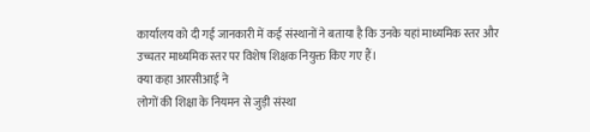कार्यालय को दी गई जानकारी में कई संस्थानों ने बताया है कि उनके यहां माध्यमिक स्तर और उच्चतर माध्यमिक स्तर पर विशेष शिक्षक नियुक्त किए गए हैं।
क्या कहा आरसीआई ने
लोगों की शिक्षा के नियमन से जुड़ी संस्था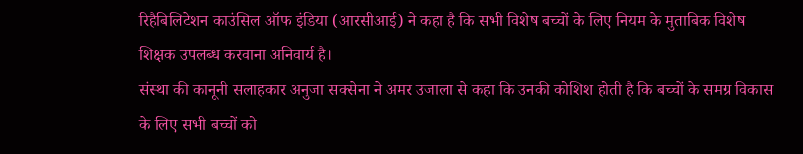रिहैबिलिटेशन काउंसिल ऑफ इंडिया (आरसीआई) ने कहा है कि सभी विशेष बच्चों के लिए नियम के मुताबिक विशेष शिक्षक उपलब्ध करवाना अनिवार्य है।
संस्था की कानूनी सलाहकार अनुजा सक्सेना ने अमर उजाला से कहा कि उनकी कोशिश होती है कि बच्चों के समग्र विकास के लिए सभी बच्चों को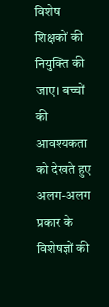विशेष शिक्षकों की नियुक्ति की जाए। बच्चों की आवश्यकता को देखते हुए अलग-अलग प्रकार के विशेषज्ञों की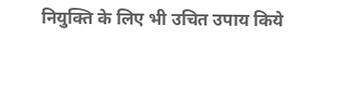नियुक्ति के लिए भी उचित उपाय किये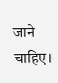जाने चाहिए।